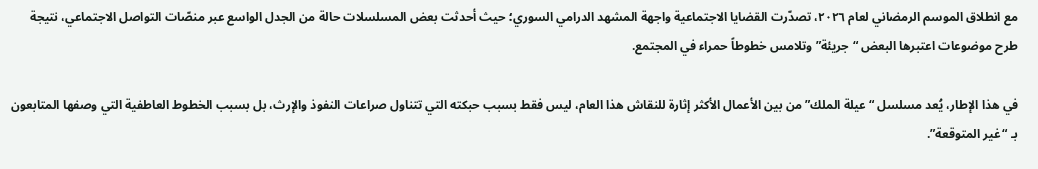مع انطلاق الموسم الرمضاني لعام ٢٠٢٦، تصدّرت القضايا الاجتماعية واجهة المشهد الدرامي السوري؛ حيث أحدثت بعض المسلسلات حالة من الجدل الواسع عبر منصّات التواصل الاجتماعي، نتيجة طرح موضوعات اعتبرها البعض “جريئة” وتلامس خطوطاً حمراء في المجتمع.

في هذا الإطار، يُعد مسلسل “عيلة الملك” من بين الأعمال الأكثر إثارة للنقاش هذا العام، ليس فقط بسبب حبكته التي تتناول صراعات النفوذ والإرث، بل بسبب الخطوط العاطفية التي وصفها المتابعون بـ “غير المتوقعة”.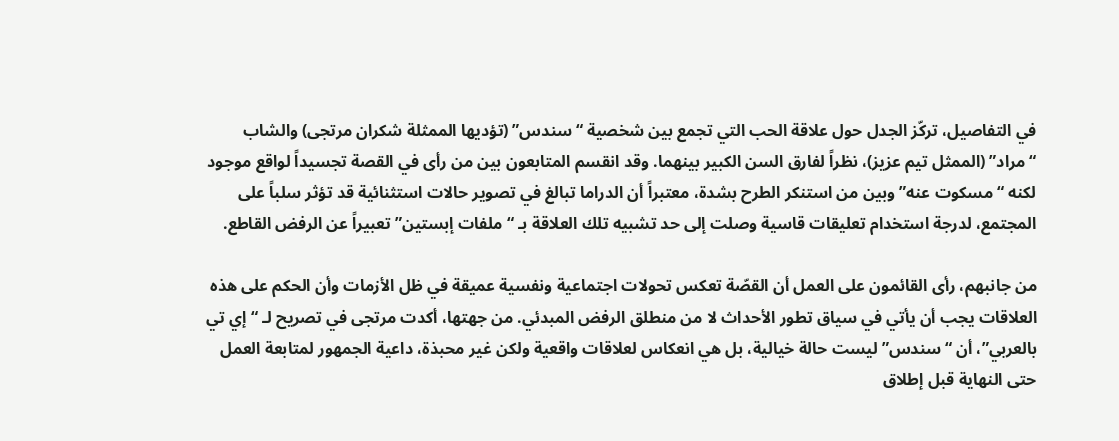في التفاصيل، تركّز الجدل حول علاقة الحب التي تجمع بين شخصية “سندس” (تؤديها الممثلة شكران مرتجى) والشاب “مراد” (الممثل تيم عزيز)، نظراً لفارق السن الكبير بينهما. وقد انقسم المتابعون بين من رأى في القصة تجسيداً لواقع موجود لكنه “مسكوت عنه” وبين من استنكر الطرح بشدة، معتبراً أن الدراما تبالغ في تصوير حالات استثنائية قد تؤثر سلباً على المجتمع، لدرجة استخدام تعليقات قاسية وصلت إلى حد تشبيه تلك العلاقة بـ “ملفات إبستين” تعبيراً عن الرفض القاطع.

من جانبهم، رأى القائمون على العمل أن القصّة تعكس تحولات اجتماعية ونفسية عميقة في ظل الأزمات وأن الحكم على هذه العلاقات يجب أن يأتي في سياق تطور الأحداث لا من منطلق الرفض المبدئي. من جهتها، أكدت مرتجى في تصريح لـ “إي تي بالعربي”، أن “سندس” ليست حالة خيالية، بل هي انعكاس لعلاقات واقعية ولكن غير محبذة، داعية الجمهور لمتابعة العمل حتى النهاية قبل إطلاق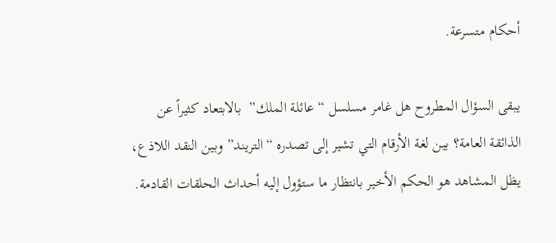أحكام متسرعة.

يبقى السؤال المطروح هل غامر مسلسل “عائلة الملك”  بالابتعاد كثيراً عن الذائقة العامة؟ بين لغة الأرقام التي تشير إلى تصدره “التريند” وبين النقد اللاذع، يظل المشاهد هو الحكم الأخير بانتظار ما ستؤول إليه أحداث الحلقات القادمة.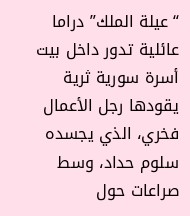“عيلة الملك” دراما عائلية تدور داخل بيت أسرة سورية ثرية يقودها رجل الأعمال فخري، الذي يجسده سلوم حداد، وسط صراعات حول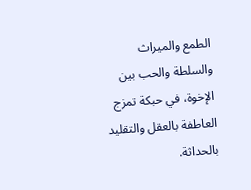الطمع والميراث والسلطة والحب بين الإخوة، في حبكة تمزج العاطفة بالعقل والتقليد بالحداثة.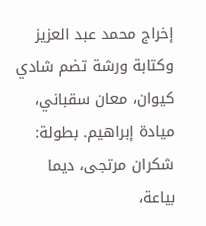إخراج محمد عبد العزيز وكتابة ورشة تضم شادي كيوان، معان سقباني، ميادة إبراهيم. بطولة: شكران مرتجى، ديما بياعة،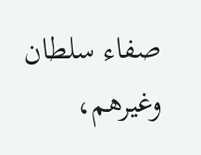صفاء سلطان وغيرهم،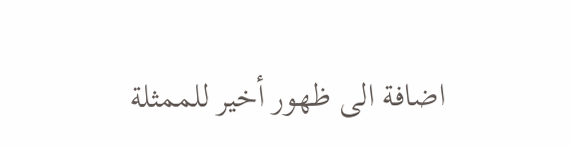اضافة الى ظهور أخير للممثلة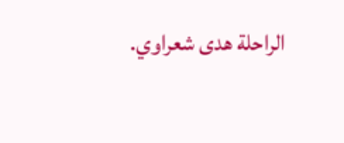الراحلة هدى شعراوي.